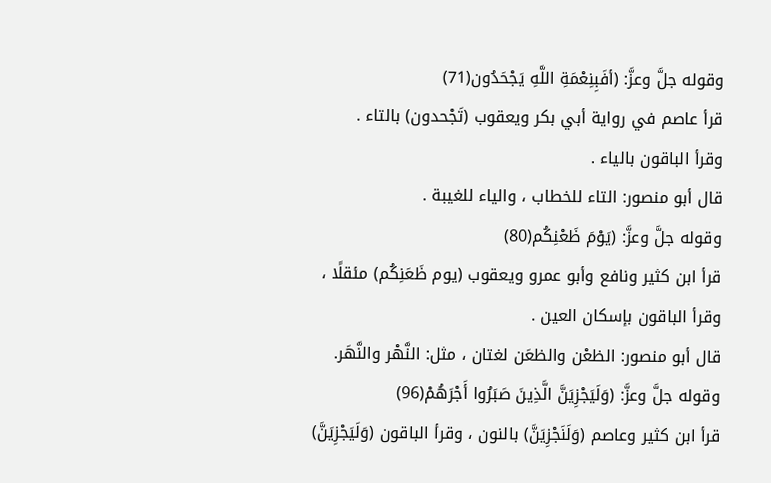وقوله جلَّ وعزَّ: (أفَبِنِعْمَةِ اللَّهِ يَجْحَدُون(71)
قرأ عاصم في رواية أبي بكر ويعقوب (تَجْحدون) بالتاء .
وقرأ الباقون بالياء .
قال أبو منصور: التاء للخطاب ، والياء للغيبة .
وقوله جلَّ وعزَّ: (يَوْمَ ظَعْنِكُم(80)
قرأ ابن كثير ونافع وأبو عمرو ويعقوب (يوم ظَعَنِكُم) مئقلًا ،
وقرأ الباقون بإسكان العين .
قال أبو منصور: الظعْن والظعَن لغتان ، مثل: النَّهْر والنَّهَر.
وقوله جلَّ وعزَّ: (وَلَيَجْزِيَنَّ الَّذِينَ صَبَرُوا أَجْرَهُمْ(96)
قرأ ابن كثير وعاصم (وَلَنَجْزِيَنَّ) بالنون ، وقرأ الباقون (وَلَيَجْزِيَنَّ)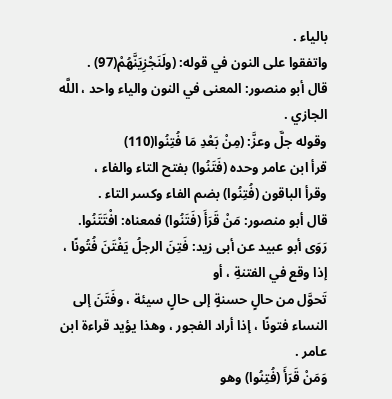بالياء .
واتفقوا على النون في قوله: (ولَنَجْزِيَنَّهُمْ(97) .
قال أبو منصور: المعنى في النون والياء واحد ، اللَّه الجازي .
وقوله جلَّ وعزَّ: (مِنْ بَعْدِ مَا فُتِنُوا(110)
قرأ ابن عامر وحده (فَتَنُوا) بفتح التاء والفاء ،
وقرأ الباقون (فُتِنُوا) بضم الفاء وكسر التاء .
قال أبو منصور: مَنْ قَرَأَ (فَتَنُوا) فمعناه: افْتَتَنُوا.
رَوَى أبو عبيد عن أبى زيد: فَتِنَ الرجلُ يَفْتَنَ فُتُونًا ، إذا وقع في الفتنةِ ، أو
تَحوَّل من حالٍ حسنةٍ إلى حالٍ سيئة ، وفَتَنَ إلى النساء فتونًا ، إذا أراد الفجور ، وهذا يؤيد قراءة ابن عامر .
وَمَنْ قَرَأَ (فُتِنُوا) وهو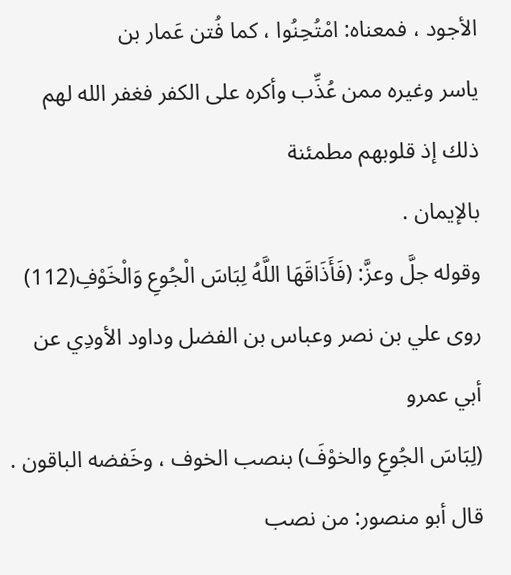الأجود ، فمعناه: امْتُحِنُوا ، كما فُتن عَمار بن
ياسر وغيره ممن عُذِّب وأكره على الكفر فغفر الله لهم ذلك إذ قلوبهم مطمئنة
بالإيمان .
وقوله جلَّ وعزَّ: (فَأَذَاقَهَا اللَّهُ لِبَاسَ الْجُوعِ وَالْخَوْفِ(112)
روى علي بن نصر وعباس بن الفضل وداود الأودِي عن أبي عمرو
(لِبَاسَ الجُوعِ والخوْفَ) بنصب الخوف ، وخَفضه الباقون .
قال أبو منصور: من نصب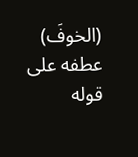(الخوفَ) عطفه على قوله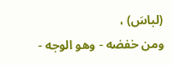(لباسَ) ،
ومن خفضه - وهو الوجه -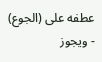عطفه على (الجوع) - ويجوز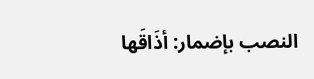النصب بإضمار: أذَاقَها